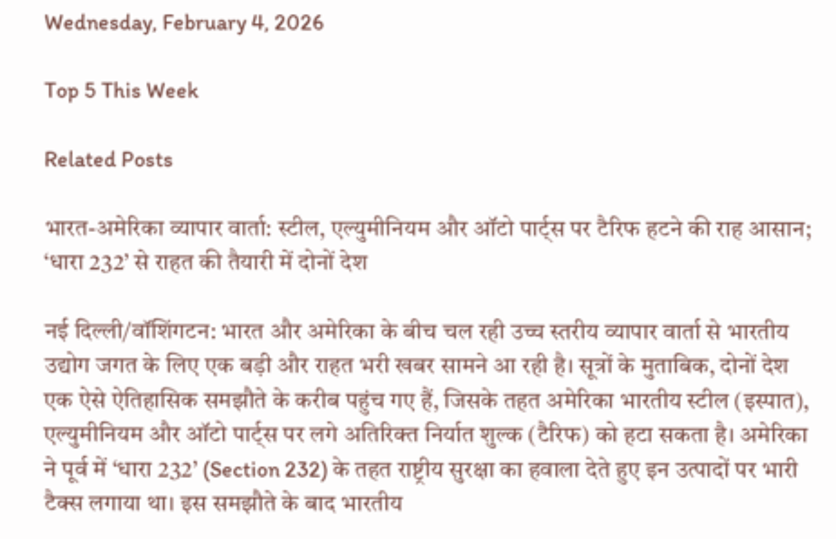Wednesday, February 4, 2026

Top 5 This Week

Related Posts

भारत-अमेरिका व्यापार वार्ता: स्टील, एल्युमीनियम और ऑटो पार्ट्स पर टैरिफ हटने की राह आसान; ‘धारा 232’ से राहत की तैयारी में दोनों देश

नई दिल्ली/वॉशिंगटन: भारत और अमेरिका के बीच चल रही उच्च स्तरीय व्यापार वार्ता से भारतीय उद्योग जगत के लिए एक बड़ी और राहत भरी खबर सामने आ रही है। सूत्रों के मुताबिक, दोनों देश एक ऐसे ऐतिहासिक समझौते के करीब पहुंच गए हैं, जिसके तहत अमेरिका भारतीय स्टील (इस्पात), एल्युमीनियम और ऑटो पार्ट्स पर लगे अतिरिक्त निर्यात शुल्क (टैरिफ) को हटा सकता है। अमेरिका ने पूर्व में ‘धारा 232’ (Section 232) के तहत राष्ट्रीय सुरक्षा का हवाला देते हुए इन उत्पादों पर भारी टैक्स लगाया था। इस समझौते के बाद भारतीय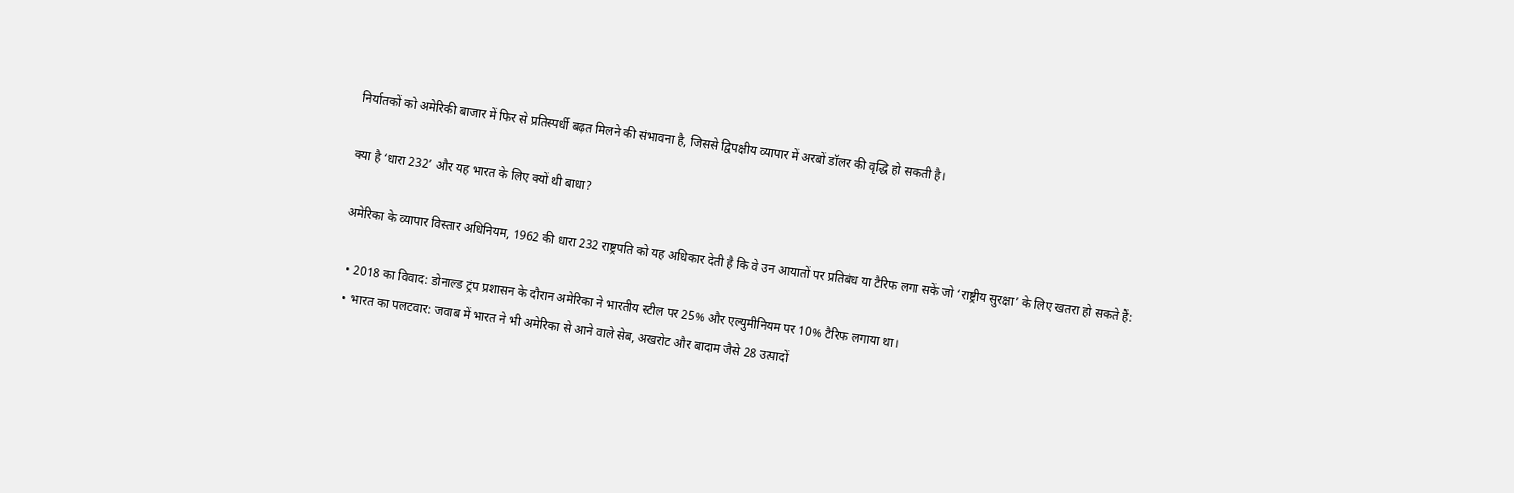निर्यातकों को अमेरिकी बाजार में फिर से प्रतिस्पर्धी बढ़त मिलने की संभावना है, जिससे द्विपक्षीय व्यापार में अरबों डॉलर की वृद्धि हो सकती है।

क्या है ‘धारा 232’ और यह भारत के लिए क्यों थी बाधा?

अमेरिका के व्यापार विस्तार अधिनियम, 1962 की धारा 232 राष्ट्रपति को यह अधिकार देती है कि वे उन आयातों पर प्रतिबंध या टैरिफ लगा सकें जो ‘राष्ट्रीय सुरक्षा’ के लिए खतरा हो सकते हैं:

  • 2018 का विवाद: डोनाल्ड ट्रंप प्रशासन के दौरान अमेरिका ने भारतीय स्टील पर 25% और एल्युमीनियम पर 10% टैरिफ लगाया था।
  • भारत का पलटवार: जवाब में भारत ने भी अमेरिका से आने वाले सेब, अखरोट और बादाम जैसे 28 उत्पादों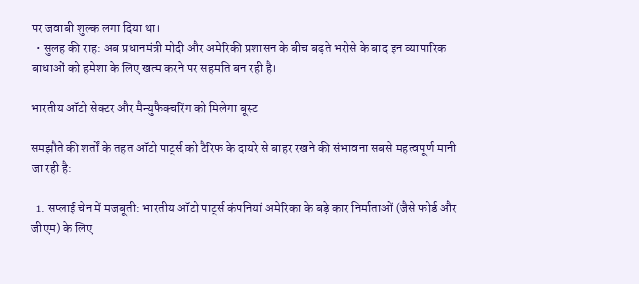पर जवाबी शुल्क लगा दिया था।
  • सुलह की राह: अब प्रधानमंत्री मोदी और अमेरिकी प्रशासन के बीच बढ़ते भरोसे के बाद इन व्यापारिक बाधाओं को हमेशा के लिए खत्म करने पर सहमति बन रही है।

भारतीय ऑटो सेक्टर और मैन्युफैक्चरिंग को मिलेगा बूस्ट

समझौते की शर्तों के तहत ऑटो पार्ट्स को टैरिफ के दायरे से बाहर रखने की संभावना सबसे महत्वपूर्ण मानी जा रही है:

  1. सप्लाई चेन में मजबूती: भारतीय ऑटो पार्ट्स कंपनियां अमेरिका के बड़े कार निर्माताओं (जैसे फोर्ड और जीएम) के लिए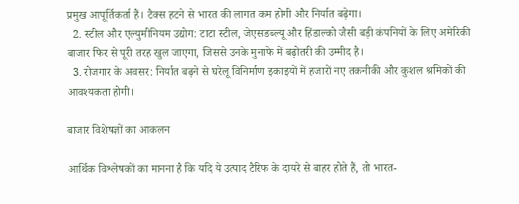प्रमुख आपूर्तिकर्ता हैं। टैक्स हटने से भारत की लागत कम होगी और निर्यात बढ़ेगा।
  2. स्टील और एल्युमीनियम उद्योग: टाटा स्टील, जेएसडब्ल्यू और हिंडाल्को जैसी बड़ी कंपनियों के लिए अमेरिकी बाजार फिर से पूरी तरह खुल जाएगा, जिससे उनके मुनाफे में बढ़ोतरी की उम्मीद है।
  3. रोजगार के अवसर: निर्यात बढ़ने से घरेलू विनिर्माण इकाइयों में हजारों नए तकनीकी और कुशल श्रमिकों की आवश्यकता होगी।

बाजार विशेषज्ञों का आकलन

आर्थिक विश्लेषकों का मानना है कि यदि ये उत्पाद टैरिफ के दायरे से बाहर होते हैं, तो भारत-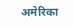अमेरिका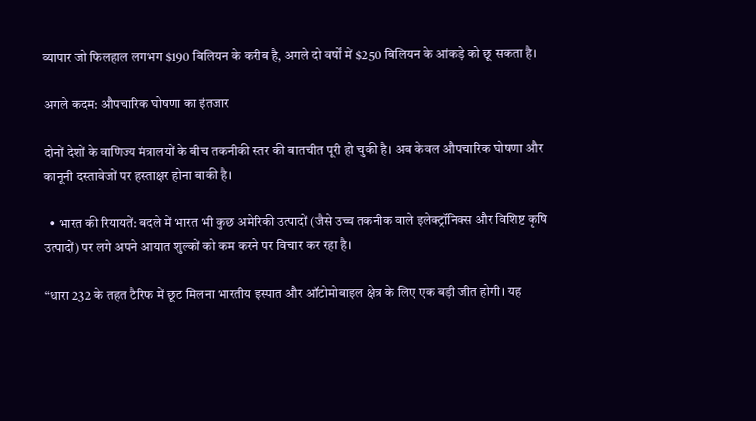व्यापार जो फिलहाल लगभग $190 बिलियन के करीब है, अगले दो वर्षों में $250 बिलियन के आंकड़े को छू सकता है।

अगले कदम: औपचारिक घोषणा का इंतजार

दोनों देशों के वाणिज्य मंत्रालयों के बीच तकनीकी स्तर की बातचीत पूरी हो चुकी है। अब केवल औपचारिक घोषणा और कानूनी दस्तावेजों पर हस्ताक्षर होना बाकी है।

  • भारत की रियायतें: बदले में भारत भी कुछ अमेरिकी उत्पादों (जैसे उच्च तकनीक वाले इलेक्ट्रॉनिक्स और विशिष्ट कृषि उत्पादों) पर लगे अपने आयात शुल्कों को कम करने पर विचार कर रहा है।

“धारा 232 के तहत टैरिफ में छूट मिलना भारतीय इस्पात और ऑटोमोबाइल क्षेत्र के लिए एक बड़ी जीत होगी। यह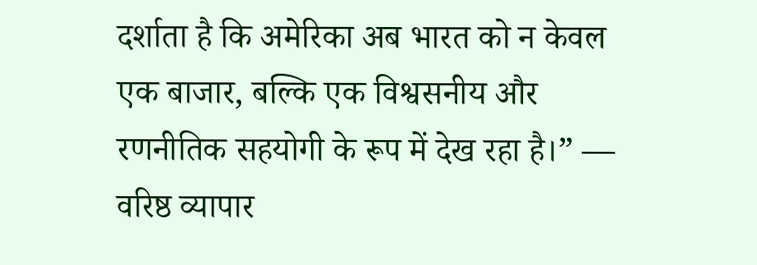दर्शाता है कि अमेरिका अब भारत को न केवल एक बाजार, बल्कि एक विश्वसनीय और रणनीतिक सहयोगी के रूप में देख रहा है।” — वरिष्ठ व्यापार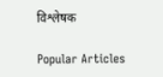विश्लेषक

Popular Articles